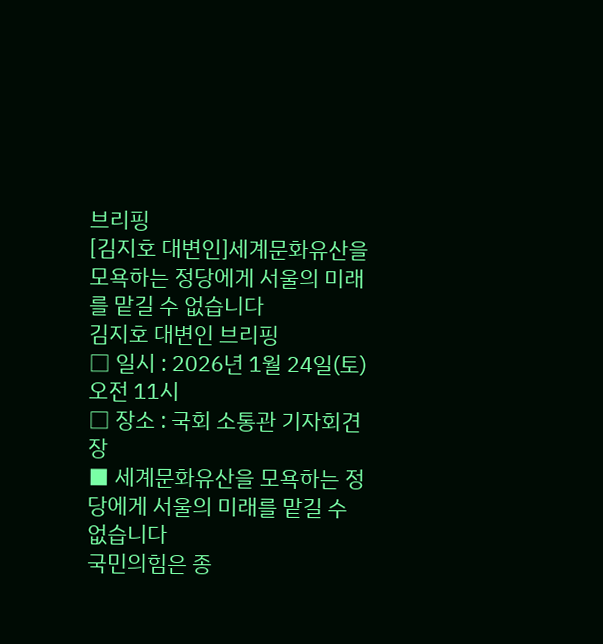브리핑
[김지호 대변인]세계문화유산을 모욕하는 정당에게 서울의 미래를 맡길 수 없습니다
김지호 대변인 브리핑
□ 일시 : 2026년 1월 24일(토) 오전 11시
□ 장소 : 국회 소통관 기자회견장
■ 세계문화유산을 모욕하는 정당에게 서울의 미래를 맡길 수 없습니다
국민의힘은 종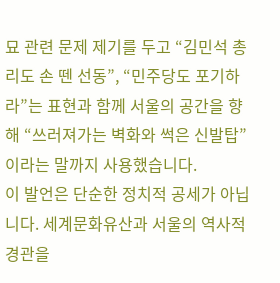묘 관련 문제 제기를 두고 “김민석 총리도 손 뗀 선동”, “민주당도 포기하라”는 표현과 함께 서울의 공간을 향해 “쓰러져가는 벽화와 썩은 신발탑”이라는 말까지 사용했습니다.
이 발언은 단순한 정치적 공세가 아닙니다. 세계문화유산과 서울의 역사적 경관을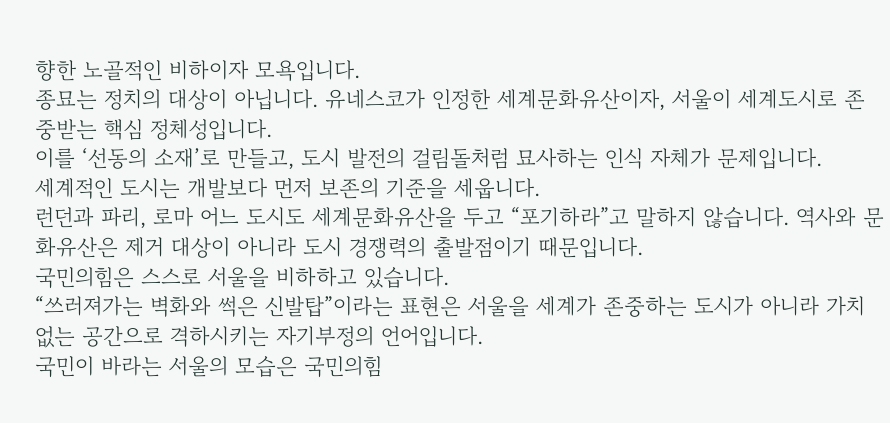향한 노골적인 비하이자 모욕입니다.
종묘는 정치의 대상이 아닙니다. 유네스코가 인정한 세계문화유산이자, 서울이 세계도시로 존중받는 핵심 정체성입니다.
이를 ‘선동의 소재’로 만들고, 도시 발전의 걸림돌처럼 묘사하는 인식 자체가 문제입니다.
세계적인 도시는 개발보다 먼저 보존의 기준을 세웁니다.
런던과 파리, 로마 어느 도시도 세계문화유산을 두고 “포기하라”고 말하지 않습니다. 역사와 문화유산은 제거 대상이 아니라 도시 경쟁력의 출발점이기 때문입니다.
국민의힘은 스스로 서울을 비하하고 있습니다.
“쓰러져가는 벽화와 썩은 신발탑”이라는 표현은 서울을 세계가 존중하는 도시가 아니라 가치 없는 공간으로 격하시키는 자기부정의 언어입니다.
국민이 바라는 서울의 모습은 국민의힘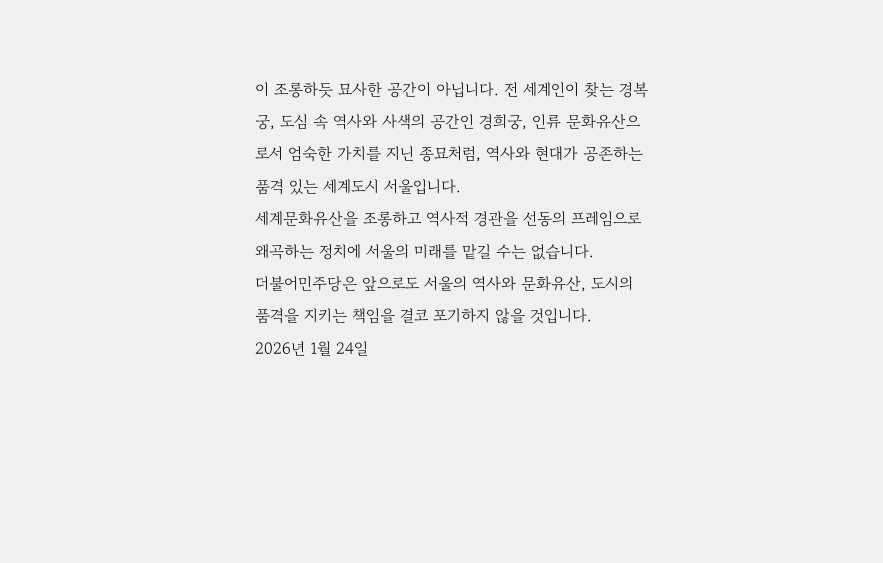이 조롱하듯 묘사한 공간이 아닙니다. 전 세계인이 찾는 경복궁, 도심 속 역사와 사색의 공간인 경희궁, 인류 문화유산으로서 엄숙한 가치를 지닌 종묘처럼, 역사와 현대가 공존하는 품격 있는 세계도시 서울입니다.
세계문화유산을 조롱하고 역사적 경관을 선동의 프레임으로 왜곡하는 정치에 서울의 미래를 맡길 수는 없습니다.
더불어민주당은 앞으로도 서울의 역사와 문화유산, 도시의 품격을 지키는 책임을 결코 포기하지 않을 것입니다.
2026년 1월 24일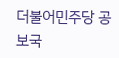더불어민주당 공보국